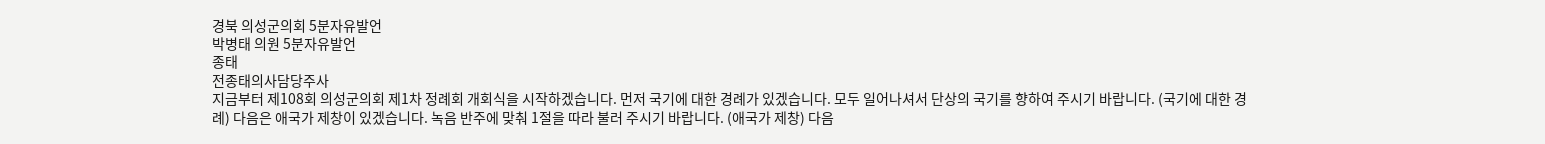경북 의성군의회 5분자유발언
박병태 의원 5분자유발언
종태
전종태의사담당주사
지금부터 제108회 의성군의회 제1차 정례회 개회식을 시작하겠습니다. 먼저 국기에 대한 경례가 있겠습니다. 모두 일어나셔서 단상의 국기를 향하여 주시기 바랍니다. (국기에 대한 경례) 다음은 애국가 제창이 있겠습니다. 녹음 반주에 맞춰 1절을 따라 불러 주시기 바랍니다. (애국가 제창) 다음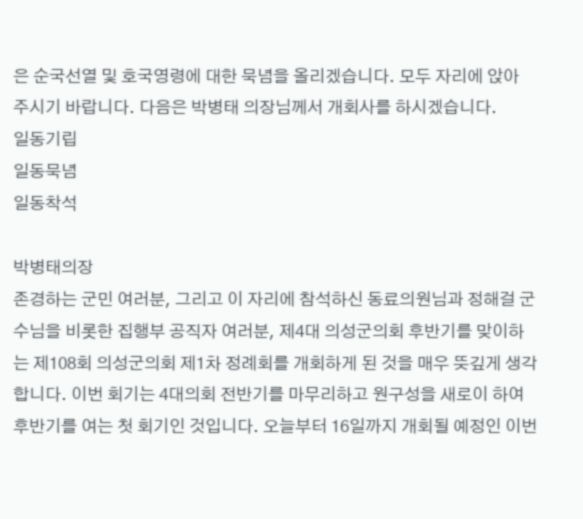은 순국선열 및 호국영령에 대한 묵념을 올리겠습니다. 모두 자리에 앉아 주시기 바랍니다. 다음은 박병태 의장님께서 개회사를 하시겠습니다.
일동기립
일동묵념
일동착석

박병태의장
존경하는 군민 여러분, 그리고 이 자리에 참석하신 동료의원님과 정해걸 군수님을 비롯한 집행부 공직자 여러분, 제4대 의성군의회 후반기를 맞이하는 제108회 의성군의회 제1차 정례회를 개회하게 된 것을 매우 뜻깊게 생각합니다. 이번 회기는 4대의회 전반기를 마무리하고 원구성을 새로이 하여 후반기를 여는 첫 회기인 것입니다. 오늘부터 16일까지 개회될 예정인 이번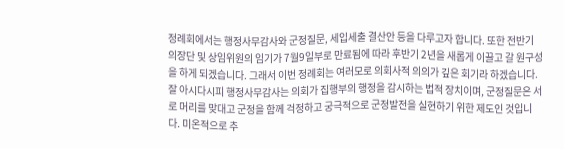정례회에서는 행정사무감사와 군정질문, 세입세출 결산안 등을 다루고자 합니다. 또한 전반기 의장단 및 상임위원의 임기가 7월9일부로 만료됨에 따라 후반기 2년을 새롭게 이끌고 갈 원구성을 하게 되겠습니다. 그래서 이번 정례회는 여러모로 의회사적 의의가 깊은 회기라 하겠습니다. 잘 아시다시피 행정사무감사는 의회가 집행부의 행정을 감시하는 법적 장치이며, 군정질문은 서로 머리를 맞대고 군정을 함께 걱정하고 궁극적으로 군정발전을 실현하기 위한 제도인 것입니다. 미온적으로 추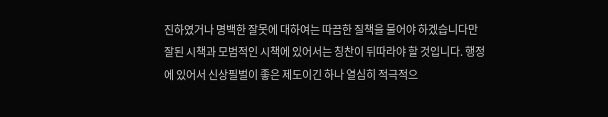진하였거나 명백한 잘못에 대하여는 따끔한 질책을 물어야 하겠습니다만 잘된 시책과 모범적인 시책에 있어서는 칭찬이 뒤따라야 할 것입니다. 행정에 있어서 신상필벌이 좋은 제도이긴 하나 열심히 적극적으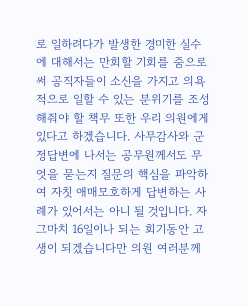로 일하려다가 발생한 경미한 실수에 대해서는 만회할 기회를 줌으로써 공직자들이 소신을 가지고 의욕적으로 일할 수 있는 분위기를 조성해줘야 할 책무 또한 우리 의원에게 있다고 하겠습니다. 사무감사와 군정답변에 나서는 공무원께서도 무엇을 묻는지 질문의 핵심을 파악하여 자칫 애매모호하게 답변하는 사례가 있어서는 아니 될 것입니다. 자그마치 16일이나 되는 회기동안 고생이 되겠습니다만 의원 여러분께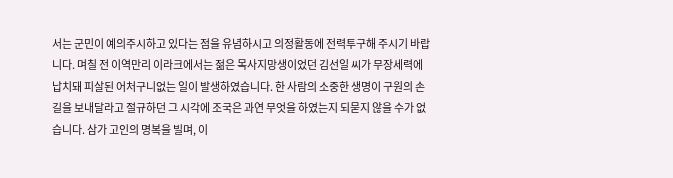서는 군민이 예의주시하고 있다는 점을 유념하시고 의정활동에 전력투구해 주시기 바랍니다. 며칠 전 이역만리 이라크에서는 젊은 목사지망생이었던 김선일 씨가 무장세력에 납치돼 피살된 어처구니없는 일이 발생하였습니다. 한 사람의 소중한 생명이 구원의 손길을 보내달라고 절규하던 그 시각에 조국은 과연 무엇을 하였는지 되묻지 않을 수가 없습니다. 삼가 고인의 명복을 빌며, 이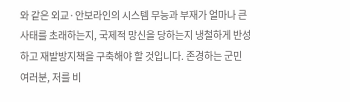와 같은 외교·안보라인의 시스템 무능과 부재가 얼마나 큰 사태를 초래하는지, 국제적 망신을 당하는지 냉철하게 반성하고 재발방지책을 구축해야 할 것입니다. 존경하는 군민 여러분, 저를 비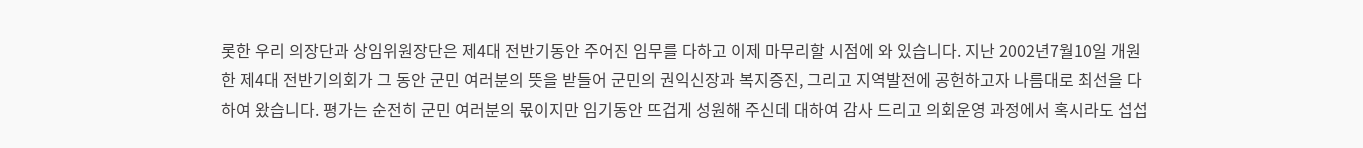롯한 우리 의장단과 상임위원장단은 제4대 전반기동안 주어진 임무를 다하고 이제 마무리할 시점에 와 있습니다. 지난 2002년7월10일 개원한 제4대 전반기의회가 그 동안 군민 여러분의 뜻을 받들어 군민의 권익신장과 복지증진, 그리고 지역발전에 공헌하고자 나름대로 최선을 다하여 왔습니다. 평가는 순전히 군민 여러분의 몫이지만 임기동안 뜨겁게 성원해 주신데 대하여 감사 드리고 의회운영 과정에서 혹시라도 섭섭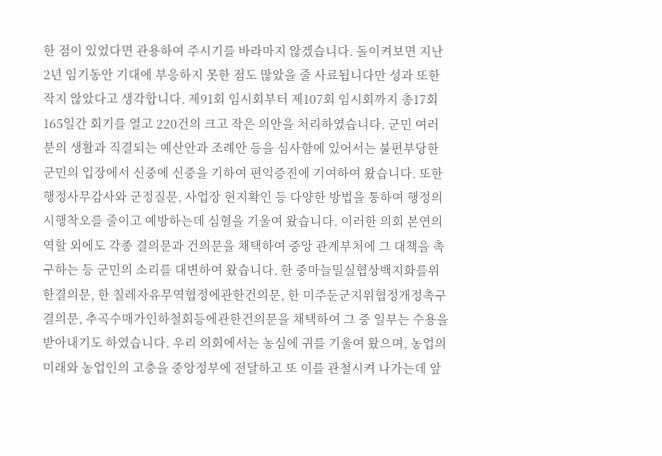한 점이 있었다면 관용하여 주시기를 바라마지 않겠습니다. 돌이켜보면 지난 2년 임기동안 기대에 부응하지 못한 점도 많았을 줄 사료됩니다만 성과 또한 작지 않았다고 생각합니다. 제91회 임시회부터 제107회 임시회까지 총17회 165일간 회기를 열고 220건의 크고 작은 의안을 처리하였습니다. 군민 여러분의 생활과 직결되는 예산안과 조례안 등을 심사함에 있어서는 불편부당한 군민의 입장에서 신중에 신중을 기하여 편익증진에 기여하여 왔습니다. 또한 행정사무감사와 군정질문, 사업장 현지확인 등 다양한 방법을 통하여 행정의 시행착오를 줄이고 예방하는데 심혈을 기울여 왔습니다. 이러한 의회 본연의 역할 외에도 각종 결의문과 건의문을 채택하여 중앙 관계부처에 그 대책을 촉구하는 등 군민의 소리를 대변하여 왔습니다. 한 중마늘밀실협상백지화를위한결의문, 한 칠레자유무역협정에관한건의문, 한 미주둔군지위협정개정촉구결의문, 추곡수매가인하철회등에관한건의문을 채택하여 그 중 일부는 수용을 받아내기도 하였습니다. 우리 의회에서는 농심에 귀를 기울여 왔으며, 농업의 미래와 농업인의 고충을 중앙정부에 전달하고 또 이를 관철시켜 나가는데 앞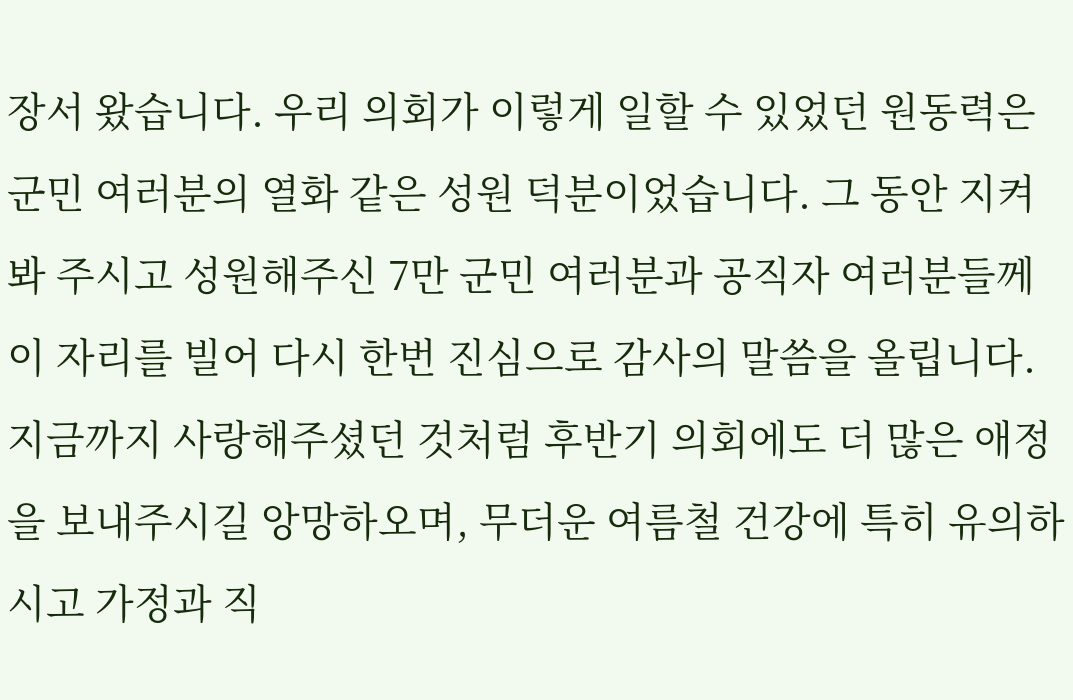장서 왔습니다. 우리 의회가 이렇게 일할 수 있었던 원동력은 군민 여러분의 열화 같은 성원 덕분이었습니다. 그 동안 지켜봐 주시고 성원해주신 7만 군민 여러분과 공직자 여러분들께 이 자리를 빌어 다시 한번 진심으로 감사의 말씀을 올립니다. 지금까지 사랑해주셨던 것처럼 후반기 의회에도 더 많은 애정을 보내주시길 앙망하오며, 무더운 여름철 건강에 특히 유의하시고 가정과 직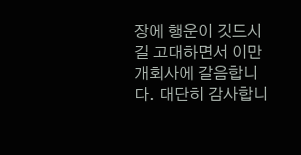장에 행운이 깃드시길 고대하면서 이만 개회사에 갈음합니다. 대단히 감사합니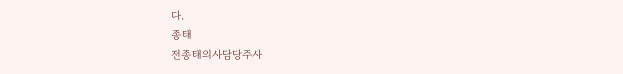다.
종태
전종태의사담당주사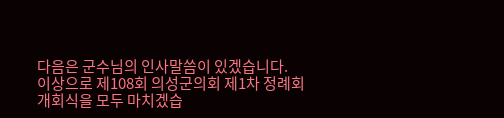다음은 군수님의 인사말씀이 있겠습니다.
이상으로 제108회 의성군의회 제1차 정례회 개회식을 모두 마치겠습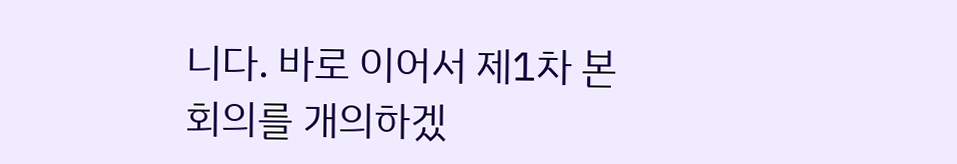니다. 바로 이어서 제1차 본회의를 개의하겠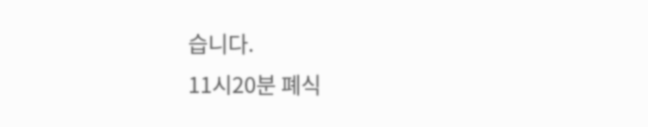습니다.
11시20분 폐식